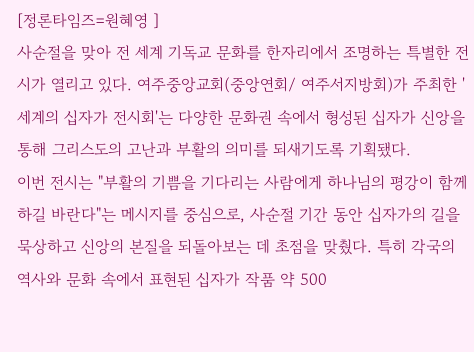[정론타임즈=원혜영 ]
사순절을 맞아 전 세계 기독교 문화를 한자리에서 조명하는 특별한 전시가 열리고 있다. 여주중앙교회(중앙연회/ 여주서지방회)가 주최한 '세계의 십자가 전시회'는 다양한 문화권 속에서 형성된 십자가 신앙을 통해 그리스도의 고난과 부활의 의미를 되새기도록 기획됐다.
이번 전시는 "부활의 기쁨을 기다리는 사람에게 하나님의 평강이 함께하길 바란다"는 메시지를 중심으로, 사순절 기간 동안 십자가의 길을 묵상하고 신앙의 본질을 되돌아보는 데 초점을 맞췄다. 특히 각국의 역사와 문화 속에서 표현된 십자가 작품 약 500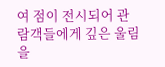여 점이 전시되어 관람객들에게 깊은 울림을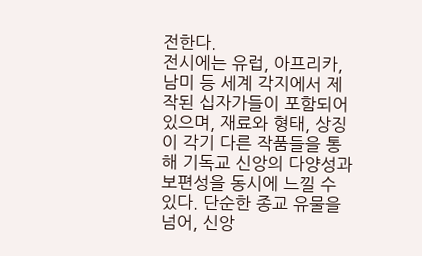전한다.
전시에는 유럽, 아프리카, 남미 등 세계 각지에서 제작된 십자가들이 포함되어 있으며, 재료와 형태, 상징이 각기 다른 작품들을 통해 기독교 신앙의 다양성과 보편성을 동시에 느낄 수 있다. 단순한 종교 유물을 넘어, 신앙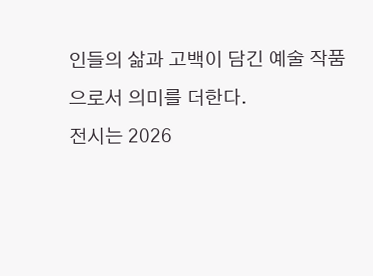인들의 삶과 고백이 담긴 예술 작품으로서 의미를 더한다.
전시는 2026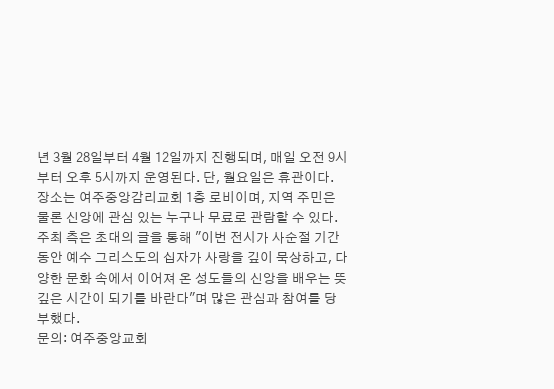년 3월 28일부터 4월 12일까지 진행되며, 매일 오전 9시부터 오후 5시까지 운영된다. 단, 월요일은 휴관이다. 장소는 여주중앙감리교회 1층 로비이며, 지역 주민은 물론 신앙에 관심 있는 누구나 무료로 관람할 수 있다.
주최 측은 초대의 글을 통해 "이번 전시가 사순절 기간 동안 예수 그리스도의 십자가 사랑을 깊이 묵상하고, 다양한 문화 속에서 이어져 온 성도들의 신앙을 배우는 뜻깊은 시간이 되기를 바란다"며 많은 관심과 참여를 당부했다.
문의: 여주중앙교회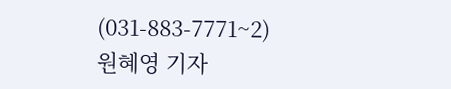(031-883-7771~2)
원혜영 기자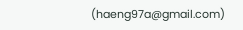(haeng97a@gmail.com)